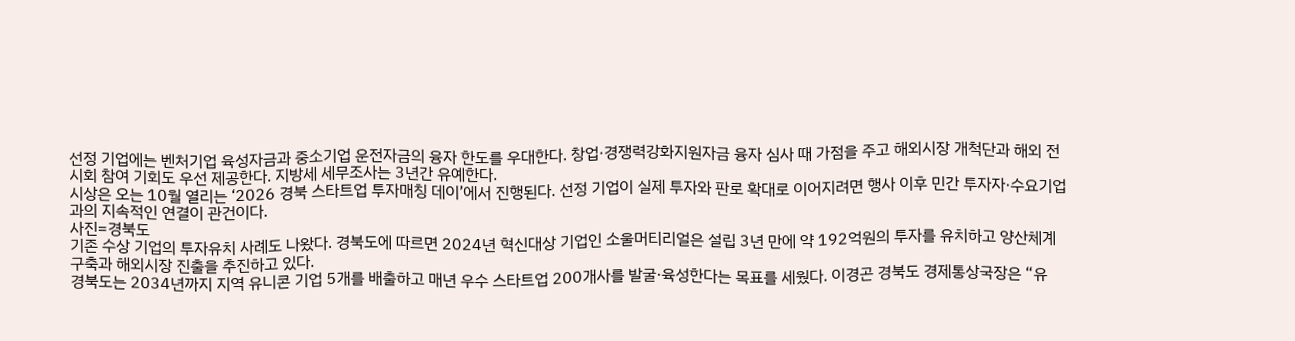선정 기업에는 벤처기업 육성자금과 중소기업 운전자금의 융자 한도를 우대한다. 창업·경쟁력강화지원자금 융자 심사 때 가점을 주고 해외시장 개척단과 해외 전시회 참여 기회도 우선 제공한다. 지방세 세무조사는 3년간 유예한다.
시상은 오는 10월 열리는 ‘2026 경북 스타트업 투자매칭 데이’에서 진행된다. 선정 기업이 실제 투자와 판로 확대로 이어지려면 행사 이후 민간 투자자·수요기업과의 지속적인 연결이 관건이다.
사진=경북도
기존 수상 기업의 투자유치 사례도 나왔다. 경북도에 따르면 2024년 혁신대상 기업인 소울머티리얼은 설립 3년 만에 약 192억원의 투자를 유치하고 양산체계 구축과 해외시장 진출을 추진하고 있다.
경북도는 2034년까지 지역 유니콘 기업 5개를 배출하고 매년 우수 스타트업 200개사를 발굴·육성한다는 목표를 세웠다. 이경곤 경북도 경제통상국장은 “유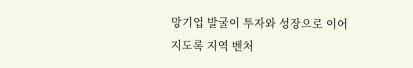망기업 발굴이 투자와 성장으로 이어지도록 지역 벤처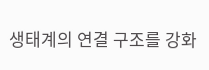생태계의 연결 구조를 강화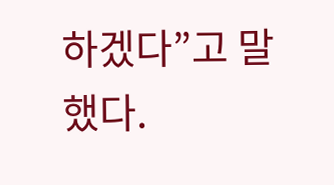하겠다”고 말했다.